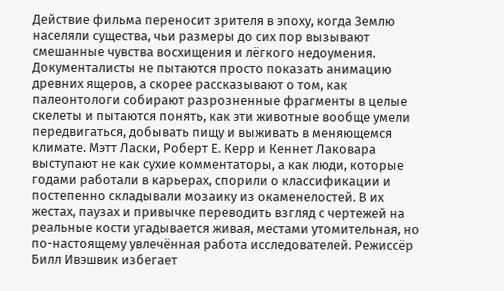Действие фильма переносит зрителя в эпоху, когда Землю населяли существа, чьи размеры до сих пор вызывают смешанные чувства восхищения и лёгкого недоумения. Документалисты не пытаются просто показать анимацию древних ящеров, а скорее рассказывают о том, как палеонтологи собирают разрозненные фрагменты в целые скелеты и пытаются понять, как эти животные вообще умели передвигаться, добывать пищу и выживать в меняющемся климате. Мэтт Ласки, Роберт Е. Керр и Кеннет Лаковара выступают не как сухие комментаторы, а как люди, которые годами работали в карьерах, спорили о классификации и постепенно складывали мозаику из окаменелостей. В их жестах, паузах и привычке переводить взгляд с чертежей на реальные кости угадывается живая, местами утомительная, но по-настоящему увлечённая работа исследователей. Режиссёр Билл Ивэшвик избегает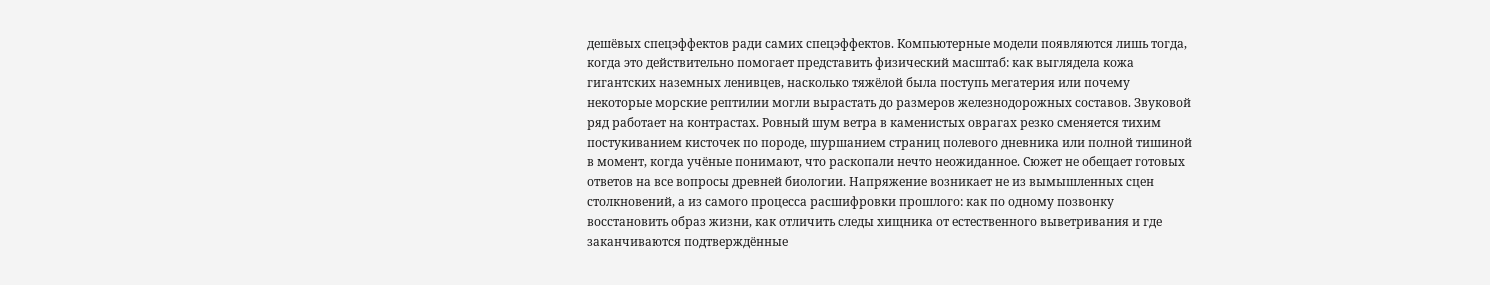дешёвых спецэффектов ради самих спецэффектов. Компьютерные модели появляются лишь тогда, когда это действительно помогает представить физический масштаб: как выглядела кожа гигантских наземных ленивцев, насколько тяжёлой была поступь мегатерия или почему некоторые морские рептилии могли вырастать до размеров железнодорожных составов. Звуковой ряд работает на контрастах. Ровный шум ветра в каменистых оврагах резко сменяется тихим постукиванием кисточек по породе, шуршанием страниц полевого дневника или полной тишиной в момент, когда учёные понимают, что раскопали нечто неожиданное. Сюжет не обещает готовых ответов на все вопросы древней биологии. Напряжение возникает не из вымышленных сцен столкновений, а из самого процесса расшифровки прошлого: как по одному позвонку восстановить образ жизни, как отличить следы хищника от естественного выветривания и где заканчиваются подтверждённые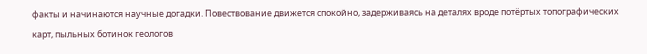факты и начинаются научные догадки. Повествование движется спокойно, задерживаясь на деталях вроде потёртых топографических карт, пыльных ботинок геологов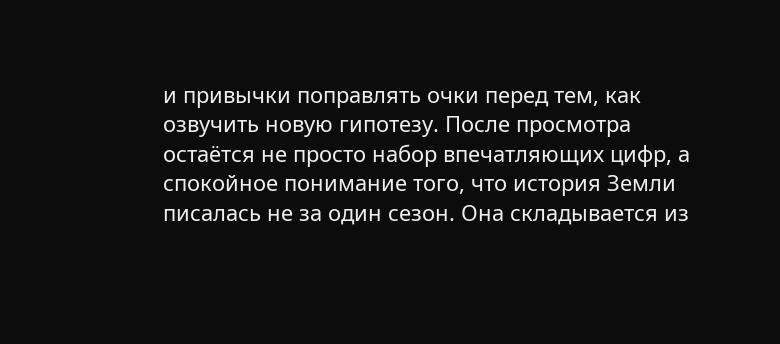и привычки поправлять очки перед тем, как озвучить новую гипотезу. После просмотра остаётся не просто набор впечатляющих цифр, а спокойное понимание того, что история Земли писалась не за один сезон. Она складывается из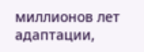миллионов лет адаптации,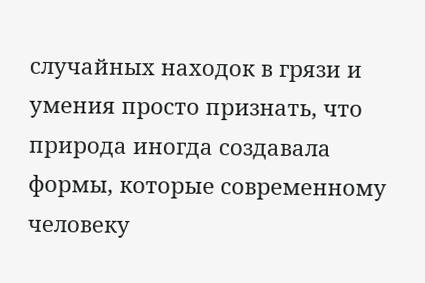случайных находок в грязи и умения просто признать, что природа иногда создавала формы, которые современному человеку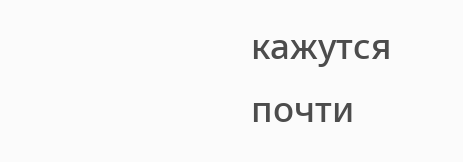кажутся почти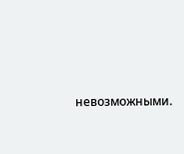невозможными.